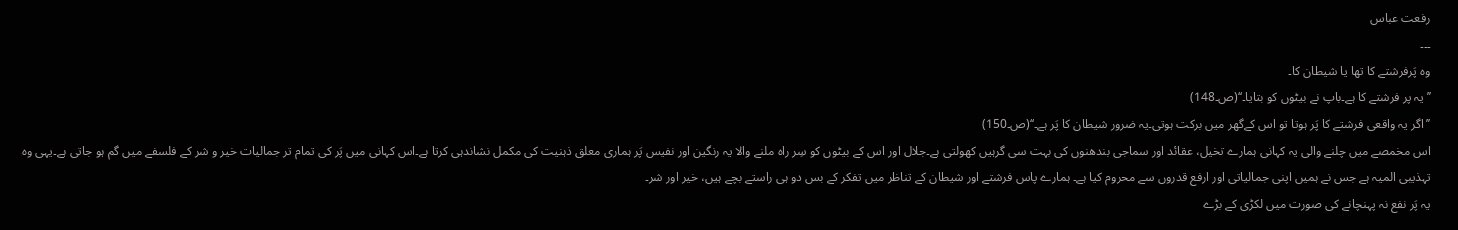رفعت عباس
۔۔۔
وہ پَرفرشتے کا تھا یا شیطان کا۔
’’یہ پر فرشتے کا ہے۔باپ نے بیٹوں کو بتایا۔‘‘(ص۔148)
’’اگر یہ واقعی فرشتے کا پَر ہوتا تو اس کےگھر میں برکت ہوتی۔یہ ضرور شیطان کا پَر ہے۔‘‘(ص۔150)
اس مخمصے میں چلنے والی یہ کہانی ہمارے تخیل، عقائد اور سماجی بندھنوں کی بہت سی گرہیں کھولتی ہے۔جلال اور اس کے بیٹوں کو سِر راہ ملنے والا یہ رنگین اور نفیس پَر ہماری معلق ذہنیت کی مکمل نشاندہی کرتا ہے۔اس کہانی میں پَر کی تمام تر جمالیات خیر و شر کے فلسفے میں گم ہو جاتی ہے۔یہی وہ تہذیبی المیہ ہے جس نے ہمیں اپنی جمالیاتی اور ارفع قدروں سے محروم کیا ہے۔ ہمارے پاس فرشتے اور شیطان کے تناظر میں تفکر کے بس دو ہی راستے بچے ہیں، خیر اور شر۔
یہ پَر نفع نہ پہنچانے کی صورت میں لکڑی کے بڑے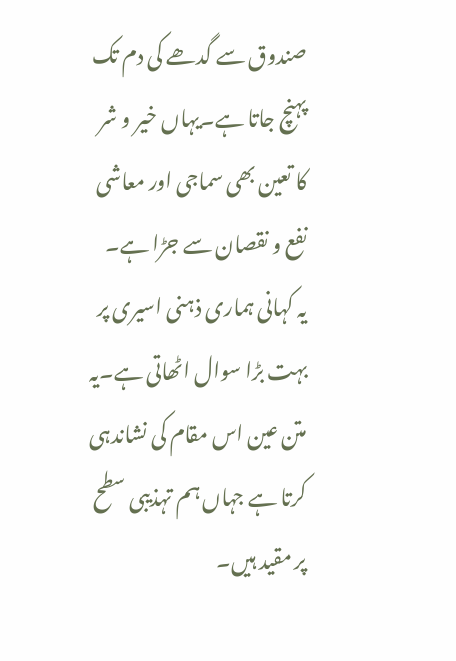صندوق سے گدھے کی دم تک پہنچ جاتا ہے۔یہاں خیر و شر کا تعین بھی سماجی اور معاشی نفع و نقصان سے جڑا ہے۔
یہ کہانی ہماری ذہنی اسیری پر بہت بڑا سوال اٹھاتی ہے۔یہ متن عین اس مقام کی نشاندہی کرتا ہے جہاں ہم تہذیبی سطح پر مقید ہیں۔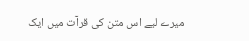میرے لیے اس متن کی قرآت میں ایک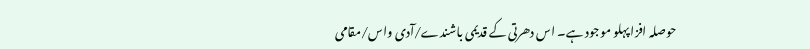حوصلہ افزا پہلو موجود ہے۔ اس دھرتی کے قدیمی باشندے/آدی واس/مقامی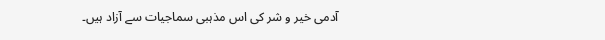آدمی خیر و شر کی اس مذہبی سماجیات سے آزاد ہیں۔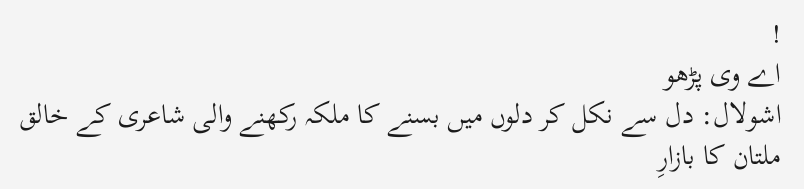!
اے وی پڑھو
اشولال: دل سے نکل کر دلوں میں بسنے کا ملکہ رکھنے والی شاعری کے خالق
ملتان کا بازارِ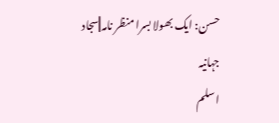حسن: ایک بھولا بسرا منظر نامہ||سجاد جہانیہ
اسلم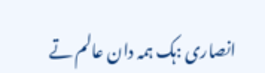انصاری :ہک ہمہ دان عالم تے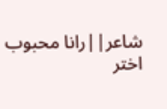شاعر||رانا محبوب اختر